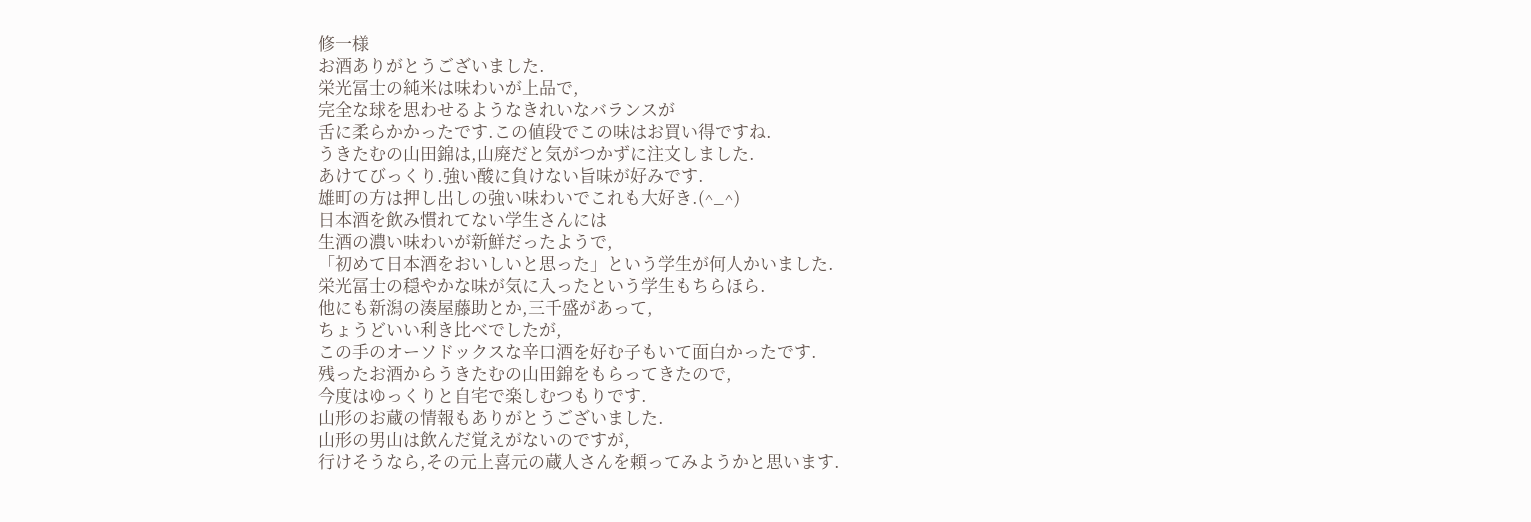修一様
お酒ありがとうございました.
栄光冨士の純米は味わいが上品で,
完全な球を思わせるようなきれいなバランスが
舌に柔らかかったです.この値段でこの味はお買い得ですね.
うきたむの山田錦は,山廃だと気がつかずに注文しました.
あけてびっくり.強い酸に負けない旨味が好みです.
雄町の方は押し出しの強い味わいでこれも大好き.(^_^)
日本酒を飲み慣れてない学生さんには
生酒の濃い味わいが新鮮だったようで,
「初めて日本酒をおいしいと思った」という学生が何人かいました.
栄光冨士の穏やかな味が気に入ったという学生もちらほら.
他にも新潟の湊屋藤助とか,三千盛があって,
ちょうどいい利き比べでしたが,
この手のオーソドックスな辛口酒を好む子もいて面白かったです.
残ったお酒からうきたむの山田錦をもらってきたので,
今度はゆっくりと自宅で楽しむつもりです.
山形のお蔵の情報もありがとうございました.
山形の男山は飲んだ覚えがないのですが,
行けそうなら,その元上喜元の蔵人さんを頼ってみようかと思います.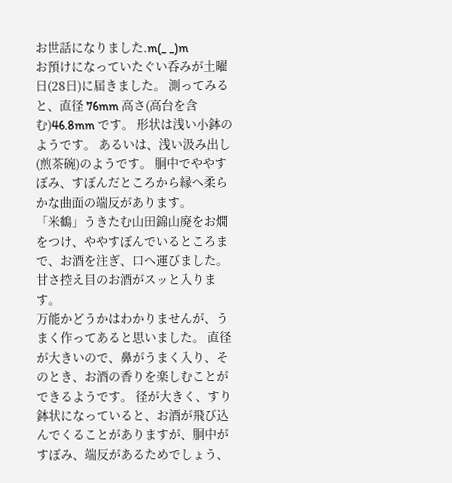お世話になりました.m(_ _)m
お預けになっていたぐい呑みが土曜日(28日)に届きました。 測ってみると、直径 76mm 高さ(高台を含む)46.8mm です。 形状は浅い小鉢のようです。 あるいは、浅い汲み出し(煎茶碗)のようです。 胴中でややすぼみ、すぼんだところから縁へ柔らかな曲面の端反があります。
「米鶴」うきたむ山田錦山廃をお燗をつけ、ややすぼんでいるところまで、お酒を注ぎ、口へ運びました。 甘さ控え目のお酒がスッと入ります。
万能かどうかはわかりませんが、うまく作ってあると思いました。 直径が大きいので、鼻がうまく入り、そのとき、お酒の香りを楽しむことができるようです。 径が大きく、すり鉢状になっていると、お酒が飛び込んでくることがありますが、胴中がすぼみ、端反があるためでしょう、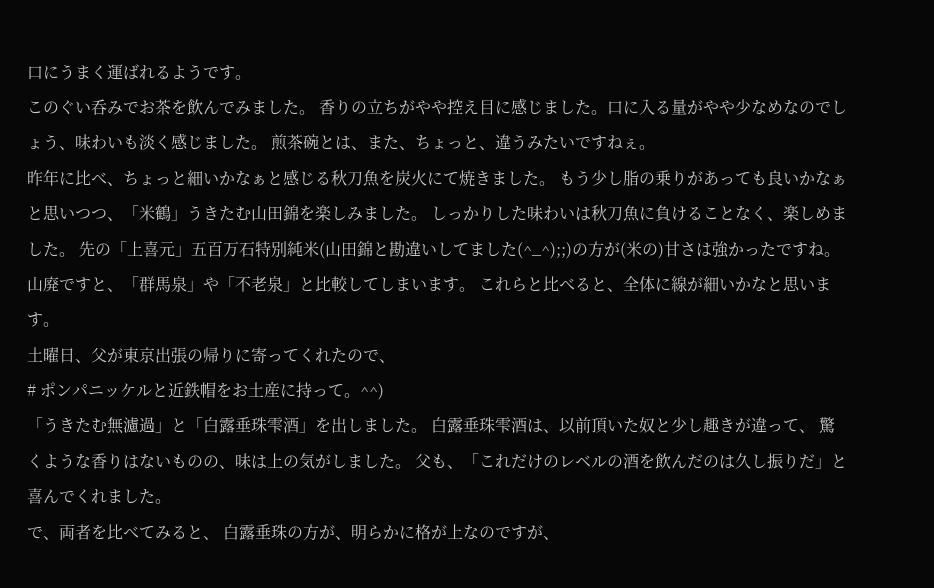口にうまく運ばれるようです。
このぐい呑みでお茶を飲んでみました。 香りの立ちがやや控え目に感じました。口に入る量がやや少なめなのでしょう、味わいも淡く感じました。 煎茶碗とは、また、ちょっと、違うみたいですねぇ。
昨年に比べ、ちょっと細いかなぁと感じる秋刀魚を炭火にて焼きました。 もう少し脂の乗りがあっても良いかなぁと思いつつ、「米鶴」うきたむ山田錦を楽しみました。 しっかりした味わいは秋刀魚に負けることなく、楽しめました。 先の「上喜元」五百万石特別純米(山田錦と勘違いしてました(^_^);;)の方が(米の)甘さは強かったですね。
山廃ですと、「群馬泉」や「不老泉」と比較してしまいます。 これらと比べると、全体に線が細いかなと思います。
土曜日、父が東京出張の帰りに寄ってくれたので、
# ポンパニッケルと近鉄帽をお土産に持って。^^)
「うきたむ無濾過」と「白露垂珠雫酒」を出しました。 白露垂珠雫酒は、以前頂いた奴と少し趣きが違って、 驚くような香りはないものの、味は上の気がしました。 父も、「これだけのレベルの酒を飲んだのは久し振りだ」と 喜んでくれました。
で、両者を比べてみると、 白露垂珠の方が、明らかに格が上なのですが、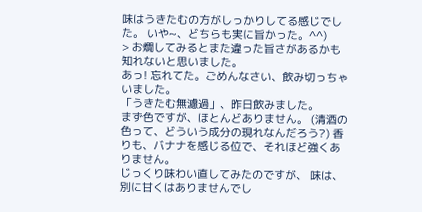味はうきたむの方がしっかりしてる感じでした。 いや~、どちらも実に旨かった。^^)
> お燗してみるとまた違った旨さがあるかも知れないと思いました。
あっ! 忘れてた。ごめんなさい、飲み切っちゃいました。
「うきたむ無濾過」、昨日飲みました。
まず色ですが、ほとんどありません。 (清酒の色って、どういう成分の現れなんだろう?) 香りも、バナナを感じる位で、それほど強くありません。
じっくり味わい直してみたのですが、 味は、別に甘くはありませんでし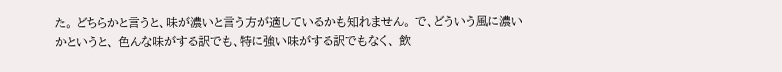た。 どちらかと言うと、味が濃いと言う方が適しているかも知れません。 で、どういう風に濃いかというと、 色んな味がする訳でも、特に強い味がする訳でもなく、 飲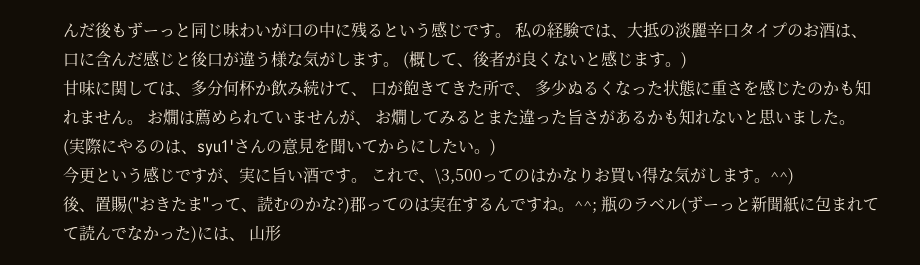んだ後もずーっと同じ味わいが口の中に残るという感じです。 私の経験では、大抵の淡麗辛口タイプのお酒は、 口に含んだ感じと後口が違う様な気がします。 (概して、後者が良くないと感じます。)
甘味に関しては、多分何杯か飲み続けて、 口が飽きてきた所で、 多少ぬるくなった状態に重さを感じたのかも知れません。 お燗は薦められていませんが、 お燗してみるとまた違った旨さがあるかも知れないと思いました。 (実際にやるのは、syu1'さんの意見を聞いてからにしたい。)
今更という感じですが、実に旨い酒です。 これで、\3,500ってのはかなりお買い得な気がします。^^)
後、置賜("おきたま"って、読むのかな?)郡ってのは実在するんですね。^^; 瓶のラベル(ずーっと新聞紙に包まれてて読んでなかった)には、 山形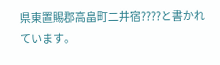県東置賜郡高畠町二井宿????と書かれています。